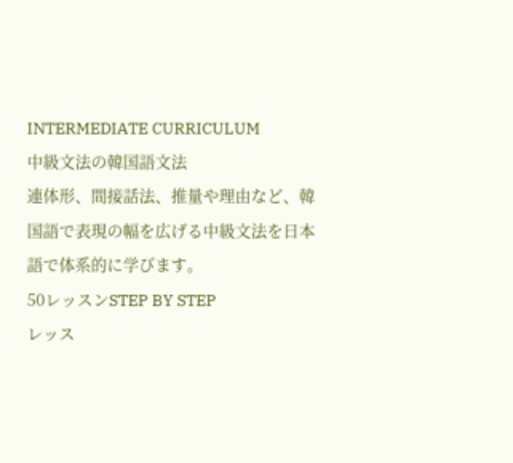INTERMEDIATE CURRICULUM
中級文法の韓国語文法
連体形、間接話法、推量や理由など、韓国語で表現の幅を広げる中級文法を日本語で体系的に学びます。
50レッスンSTEP BY STEP
レッス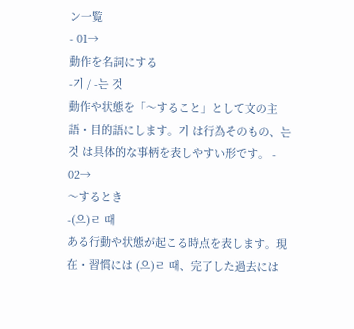ン一覧
- 01→
動作を名詞にする
-기 / -는 것
動作や状態を「〜すること」として文の主語・目的語にします。기 は行為そのもの、는 것 は具体的な事柄を表しやすい形です。 - 02→
〜するとき
-(으)ㄹ 때
ある行動や状態が起こる時点を表します。現在・習慣には (으)ㄹ 때、完了した過去には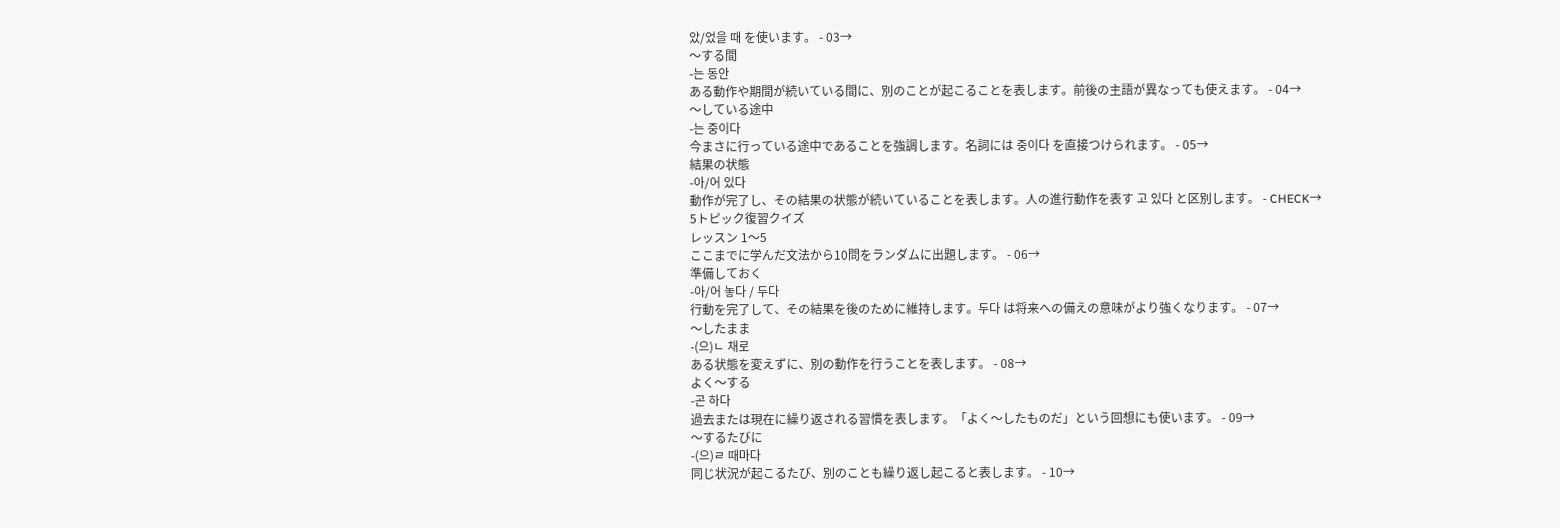았/었을 때 を使います。 - 03→
〜する間
-는 동안
ある動作や期間が続いている間に、別のことが起こることを表します。前後の主語が異なっても使えます。 - 04→
〜している途中
-는 중이다
今まさに行っている途中であることを強調します。名詞には 중이다 を直接つけられます。 - 05→
結果の状態
-아/어 있다
動作が完了し、その結果の状態が続いていることを表します。人の進行動作を表す 고 있다 と区別します。 - CHECK→
5トピック復習クイズ
レッスン 1〜5
ここまでに学んだ文法から10問をランダムに出題します。 - 06→
準備しておく
-아/어 놓다 / 두다
行動を完了して、その結果を後のために維持します。두다 は将来への備えの意味がより強くなります。 - 07→
〜したまま
-(으)ㄴ 채로
ある状態を変えずに、別の動作を行うことを表します。 - 08→
よく〜する
-곤 하다
過去または現在に繰り返される習慣を表します。「よく〜したものだ」という回想にも使います。 - 09→
〜するたびに
-(으)ㄹ 때마다
同じ状況が起こるたび、別のことも繰り返し起こると表します。 - 10→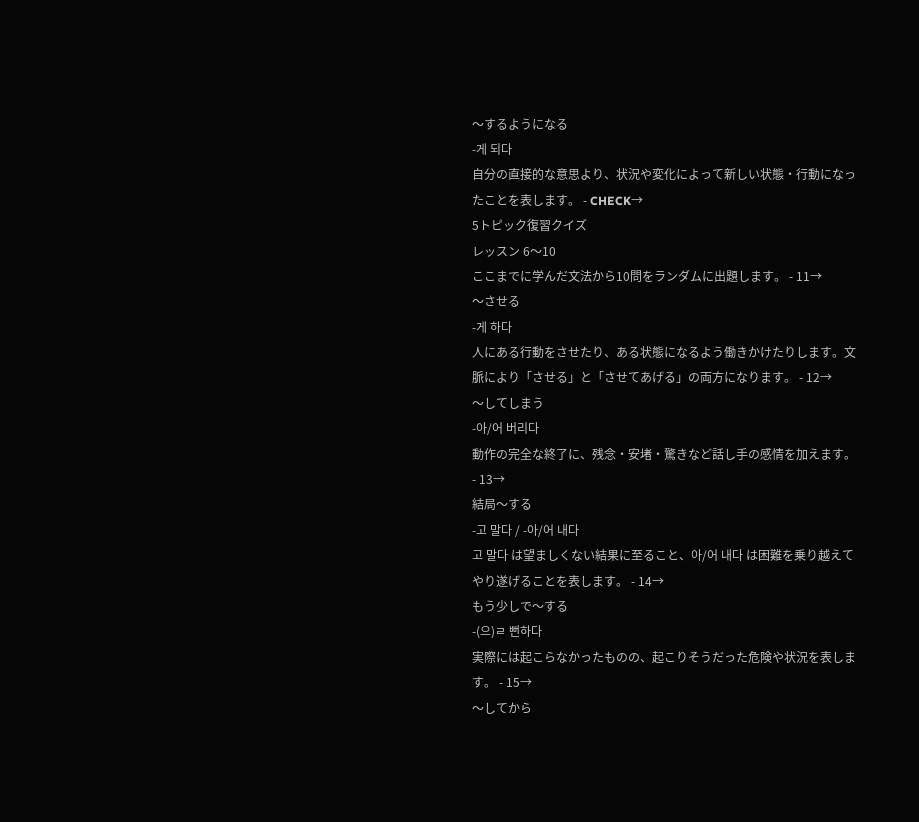〜するようになる
-게 되다
自分の直接的な意思より、状況や変化によって新しい状態・行動になったことを表します。 - CHECK→
5トピック復習クイズ
レッスン 6〜10
ここまでに学んだ文法から10問をランダムに出題します。 - 11→
〜させる
-게 하다
人にある行動をさせたり、ある状態になるよう働きかけたりします。文脈により「させる」と「させてあげる」の両方になります。 - 12→
〜してしまう
-아/어 버리다
動作の完全な終了に、残念・安堵・驚きなど話し手の感情を加えます。 - 13→
結局〜する
-고 말다 / -아/어 내다
고 말다 は望ましくない結果に至ること、아/어 내다 は困難を乗り越えてやり遂げることを表します。 - 14→
もう少しで〜する
-(으)ㄹ 뻔하다
実際には起こらなかったものの、起こりそうだった危険や状況を表します。 - 15→
〜してから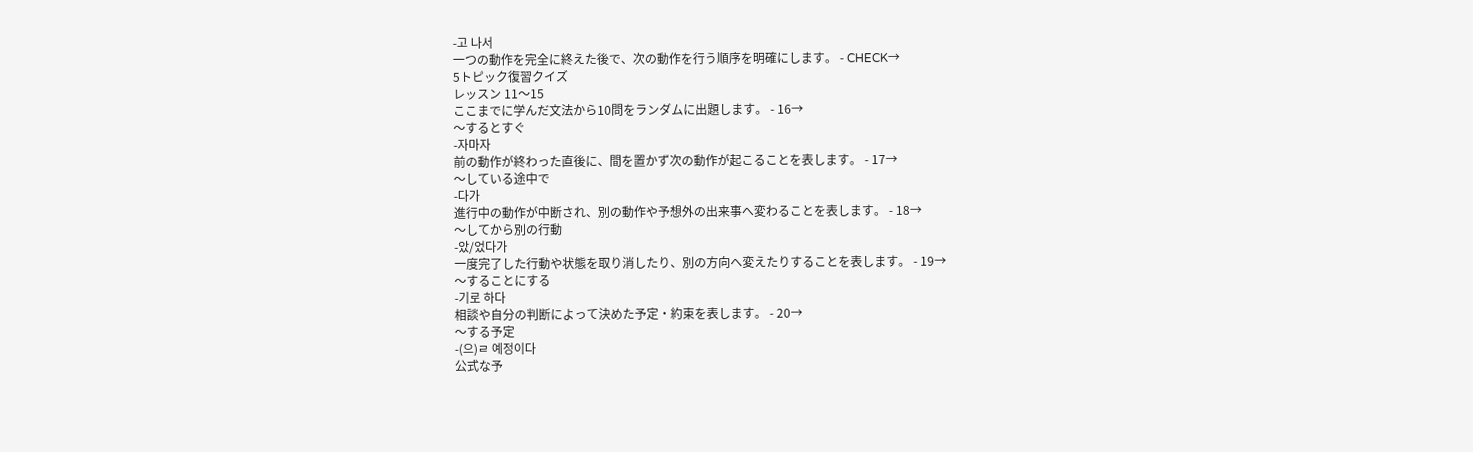-고 나서
一つの動作を完全に終えた後で、次の動作を行う順序を明確にします。 - CHECK→
5トピック復習クイズ
レッスン 11〜15
ここまでに学んだ文法から10問をランダムに出題します。 - 16→
〜するとすぐ
-자마자
前の動作が終わった直後に、間を置かず次の動作が起こることを表します。 - 17→
〜している途中で
-다가
進行中の動作が中断され、別の動作や予想外の出来事へ変わることを表します。 - 18→
〜してから別の行動
-았/었다가
一度完了した行動や状態を取り消したり、別の方向へ変えたりすることを表します。 - 19→
〜することにする
-기로 하다
相談や自分の判断によって決めた予定・約束を表します。 - 20→
〜する予定
-(으)ㄹ 예정이다
公式な予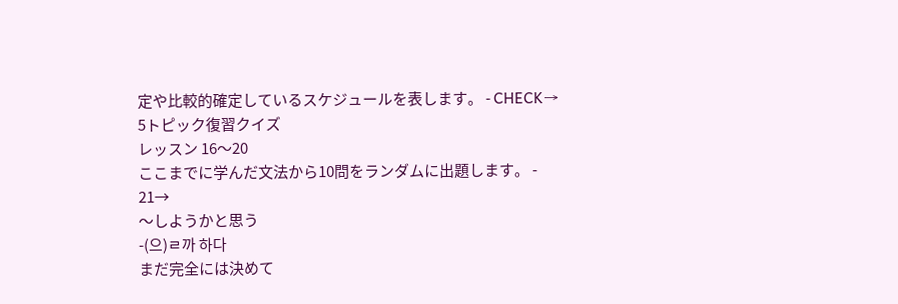定や比較的確定しているスケジュールを表します。 - CHECK→
5トピック復習クイズ
レッスン 16〜20
ここまでに学んだ文法から10問をランダムに出題します。 - 21→
〜しようかと思う
-(으)ㄹ까 하다
まだ完全には決めて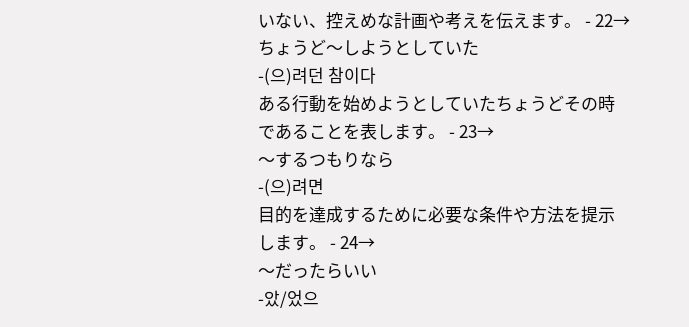いない、控えめな計画や考えを伝えます。 - 22→
ちょうど〜しようとしていた
-(으)려던 참이다
ある行動を始めようとしていたちょうどその時であることを表します。 - 23→
〜するつもりなら
-(으)려면
目的を達成するために必要な条件や方法を提示します。 - 24→
〜だったらいい
-았/었으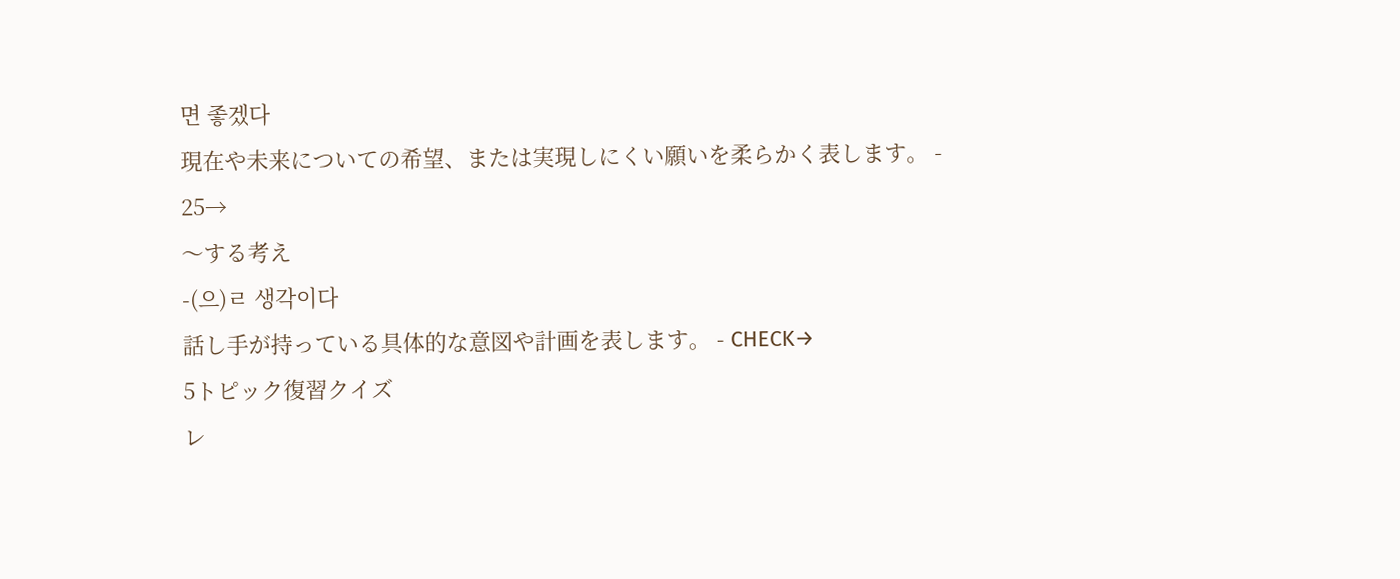면 좋겠다
現在や未来についての希望、または実現しにくい願いを柔らかく表します。 - 25→
〜する考え
-(으)ㄹ 생각이다
話し手が持っている具体的な意図や計画を表します。 - CHECK→
5トピック復習クイズ
レ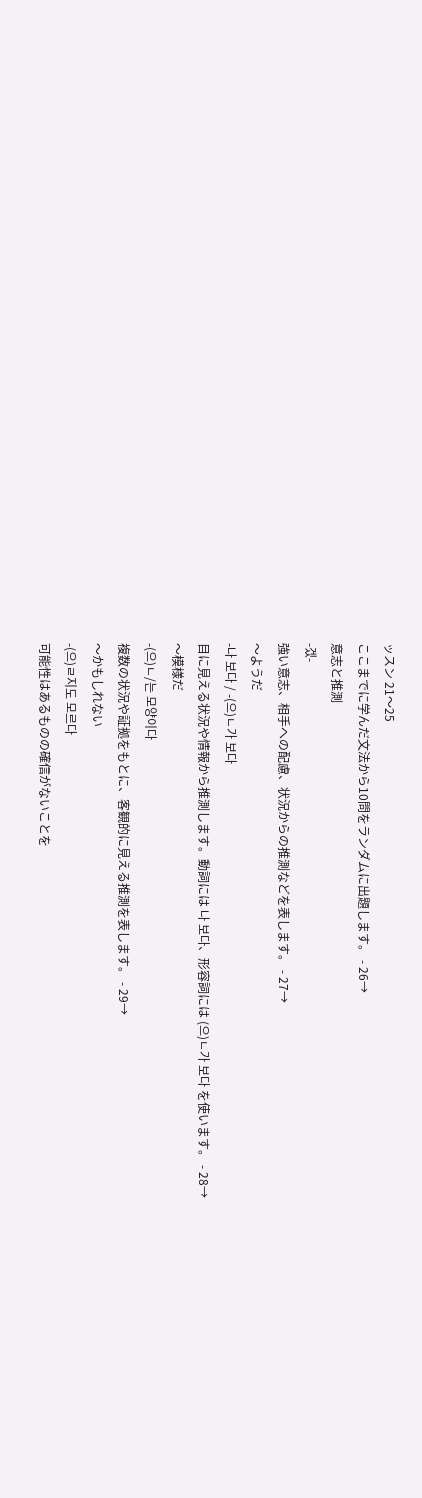ッスン 21〜25
ここまでに学んだ文法から10問をランダムに出題します。 - 26→
意志と推測
-겠-
強い意志、相手への配慮、状況からの推測などを表します。 - 27→
〜ようだ
-나 보다 / -(으)ㄴ가 보다
目に見える状況や情報から推測します。動詞には 나 보다、形容詞には (으)ㄴ가 보다 を使います。 - 28→
〜模様だ
-(으)ㄴ/는 모양이다
複数の状況や証拠をもとに、客観的に見える推測を表します。 - 29→
〜かもしれない
-(으)ㄹ지도 모르다
可能性はあるものの確信がないことを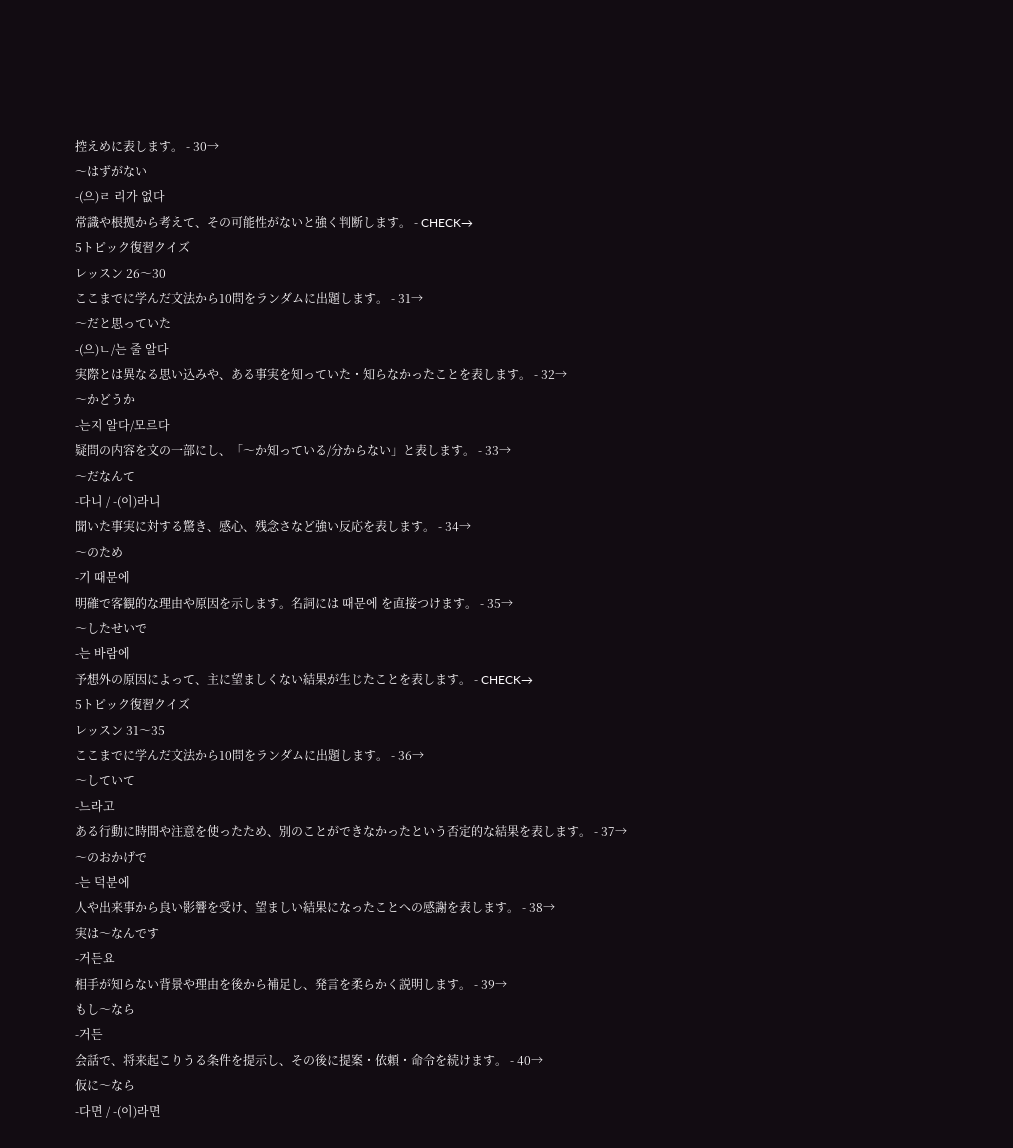控えめに表します。 - 30→
〜はずがない
-(으)ㄹ 리가 없다
常識や根拠から考えて、その可能性がないと強く判断します。 - CHECK→
5トピック復習クイズ
レッスン 26〜30
ここまでに学んだ文法から10問をランダムに出題します。 - 31→
〜だと思っていた
-(으)ㄴ/는 줄 알다
実際とは異なる思い込みや、ある事実を知っていた・知らなかったことを表します。 - 32→
〜かどうか
-는지 알다/모르다
疑問の内容を文の一部にし、「〜か知っている/分からない」と表します。 - 33→
〜だなんて
-다니 / -(이)라니
聞いた事実に対する驚き、感心、残念さなど強い反応を表します。 - 34→
〜のため
-기 때문에
明確で客観的な理由や原因を示します。名詞には 때문에 を直接つけます。 - 35→
〜したせいで
-는 바람에
予想外の原因によって、主に望ましくない結果が生じたことを表します。 - CHECK→
5トピック復習クイズ
レッスン 31〜35
ここまでに学んだ文法から10問をランダムに出題します。 - 36→
〜していて
-느라고
ある行動に時間や注意を使ったため、別のことができなかったという否定的な結果を表します。 - 37→
〜のおかげで
-는 덕분에
人や出来事から良い影響を受け、望ましい結果になったことへの感謝を表します。 - 38→
実は〜なんです
-거든요
相手が知らない背景や理由を後から補足し、発言を柔らかく説明します。 - 39→
もし〜なら
-거든
会話で、将来起こりうる条件を提示し、その後に提案・依頼・命令を続けます。 - 40→
仮に〜なら
-다면 / -(이)라면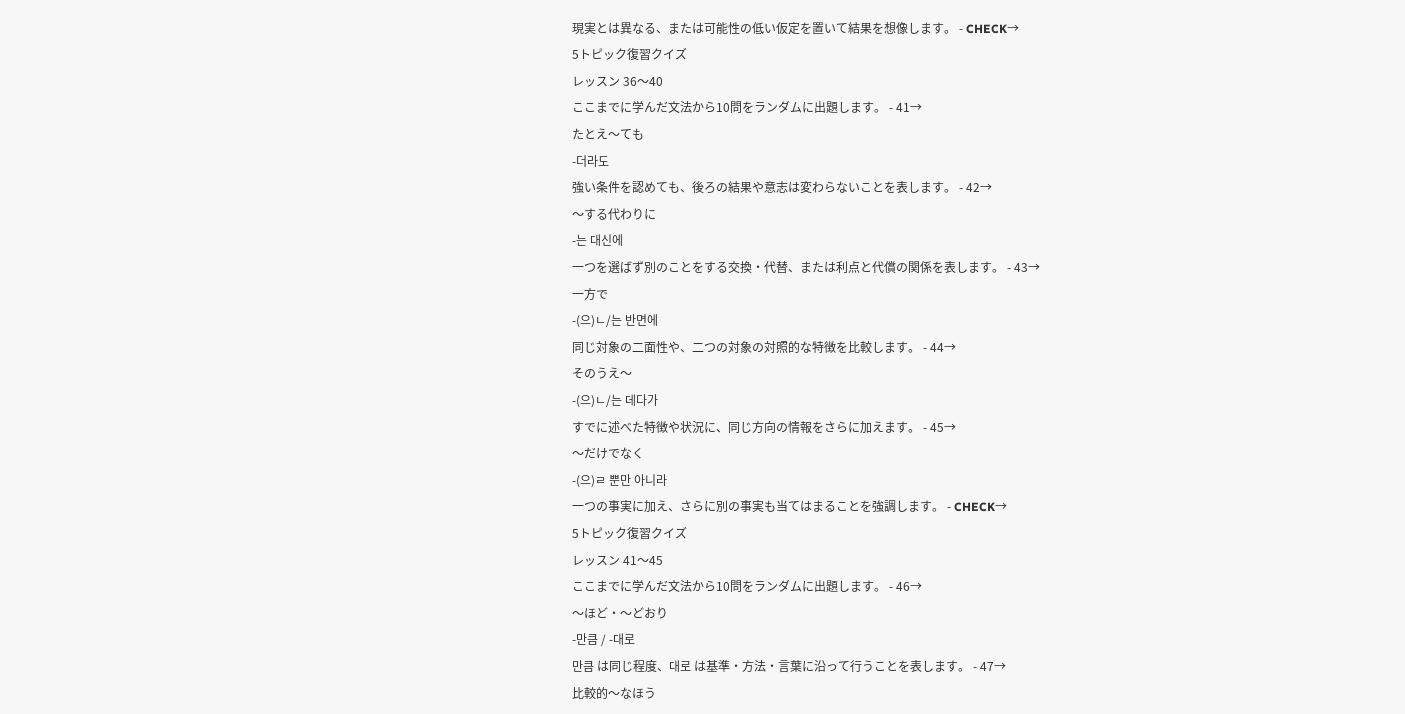現実とは異なる、または可能性の低い仮定を置いて結果を想像します。 - CHECK→
5トピック復習クイズ
レッスン 36〜40
ここまでに学んだ文法から10問をランダムに出題します。 - 41→
たとえ〜ても
-더라도
強い条件を認めても、後ろの結果や意志は変わらないことを表します。 - 42→
〜する代わりに
-는 대신에
一つを選ばず別のことをする交換・代替、または利点と代償の関係を表します。 - 43→
一方で
-(으)ㄴ/는 반면에
同じ対象の二面性や、二つの対象の対照的な特徴を比較します。 - 44→
そのうえ〜
-(으)ㄴ/는 데다가
すでに述べた特徴や状況に、同じ方向の情報をさらに加えます。 - 45→
〜だけでなく
-(으)ㄹ 뿐만 아니라
一つの事実に加え、さらに別の事実も当てはまることを強調します。 - CHECK→
5トピック復習クイズ
レッスン 41〜45
ここまでに学んだ文法から10問をランダムに出題します。 - 46→
〜ほど・〜どおり
-만큼 / -대로
만큼 は同じ程度、대로 は基準・方法・言葉に沿って行うことを表します。 - 47→
比較的〜なほう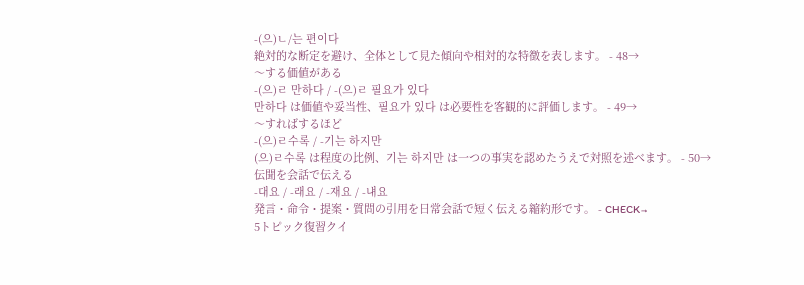-(으)ㄴ/는 편이다
絶対的な断定を避け、全体として見た傾向や相対的な特徴を表します。 - 48→
〜する価値がある
-(으)ㄹ 만하다 / -(으)ㄹ 필요가 있다
만하다 は価値や妥当性、필요가 있다 は必要性を客観的に評価します。 - 49→
〜すればするほど
-(으)ㄹ수록 / -기는 하지만
(으)ㄹ수록 は程度の比例、기는 하지만 は一つの事実を認めたうえで対照を述べます。 - 50→
伝聞を会話で伝える
-대요 / -래요 / -재요 / -냬요
発言・命令・提案・質問の引用を日常会話で短く伝える縮約形です。 - CHECK→
5トピック復習クイ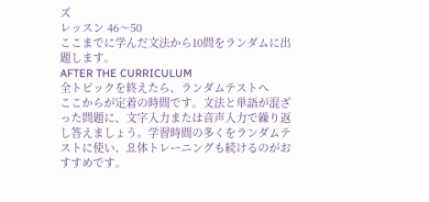ズ
レッスン 46〜50
ここまでに学んだ文法から10問をランダムに出題します。
AFTER THE CURRICULUM
全トピックを終えたら、ランダムテストへ
ここからが定着の時間です。文法と単語が混ざった問題に、文字入力または音声入力で繰り返し答えましょう。学習時間の多くをランダムテストに使い、요体トレーニングも続けるのがおすすめです。